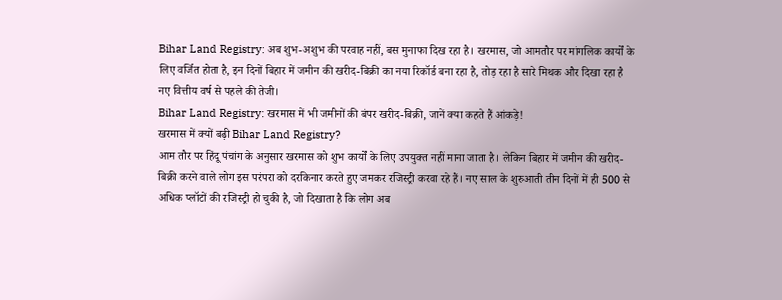Bihar Land Registry: अब शुभ-अशुभ की परवाह नहीं, बस मुनाफा दिख रहा है। खरमास, जो आमतौर पर मांगलिक कार्यों के लिए वर्जित होता है, इन दिनों बिहार में जमीन की खरीद-बिक्री का नया रिकॉर्ड बना रहा है, तोड़ रहा है सारे मिथक और दिखा रहा है नए वित्तीय वर्ष से पहले की तेजी।
Bihar Land Registry: खरमास में भी जमीनों की बंपर खरीद-बिक्री, जानें क्या कहते हैं आंकड़े!
खरमास में क्यों बढ़ी Bihar Land Registry?
आम तौर पर हिंदू पंचांग के अनुसार खरमास को शुभ कार्यों के लिए उपयुक्त नहीं माना जाता है। लेकिन बिहार में जमीन की खरीद-बिक्री करने वाले लोग इस परंपरा को दरकिनार करते हुए जमकर रजिस्ट्री करवा रहे हैं। नए साल के शुरुआती तीन दिनों में ही 500 से अधिक प्लॉटों की रजिस्ट्री हो चुकी है, जो दिखाता है कि लोग अब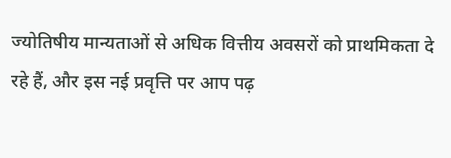ज्योतिषीय मान्यताओं से अधिक वित्तीय अवसरों को प्राथमिकता दे रहे हैं, और इस नई प्रवृत्ति पर आप पढ़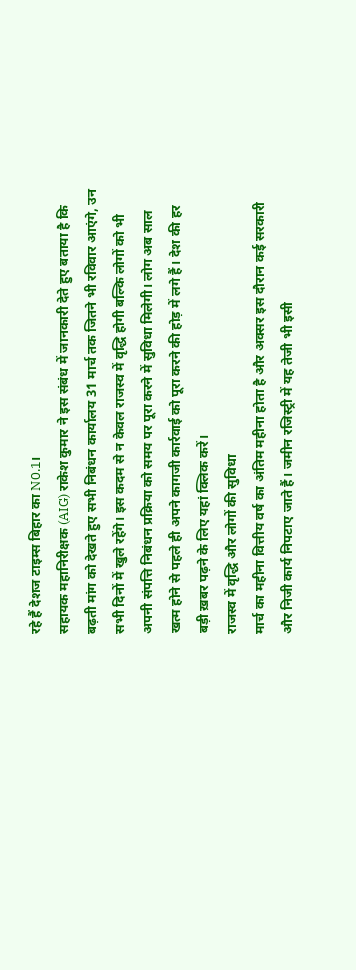रहे हैं देशज टाइम्स बिहार का N0.1।
सहायक महानिरीक्षक (AIG) राकेश कुमार ने इस संबंध में जानकारी देते हुए बताया है कि बढ़ती मांग को देखते हुए सभी निबंधन कार्यालय 31 मार्च तक जितने भी रविवार आएंगे, उन सभी दिनों में खुले रहेंगे। इस कदम से न केवल राजस्व में वृद्धि होगी बल्कि लोगों को भी अपनी संपत्ति निबंधन प्रक्रिया को समय पर पूरा करने में सुविधा मिलेगी। लोग अब साल खत्म होने से पहले ही अपने कागजी कार्रवाई को पूरा करने की होड़ में लगे हैं। देश की हर बड़ी ख़बर पढ़ने के लिए यहां क्लिक करें।
राजस्व में वृद्धि और लोगों की सुविधा
मार्च का महीना वित्तीय वर्ष का अंतिम महीना होता है और अक्सर इस दौरान कई सरकारी और निजी कार्य निपटाए जाते हैं। जमीन रजिस्ट्री में यह तेजी भी इसी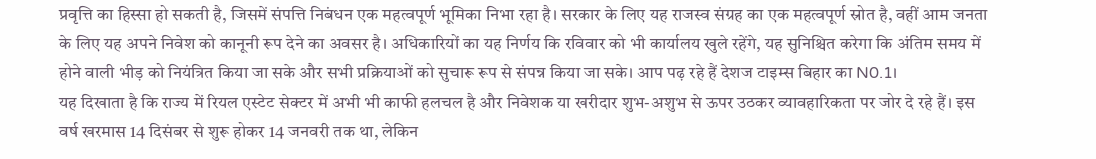प्रवृत्ति का हिस्सा हो सकती है, जिसमें संपत्ति निबंधन एक महत्वपूर्ण भूमिका निभा रहा है। सरकार के लिए यह राजस्व संग्रह का एक महत्वपूर्ण स्रोत है, वहीं आम जनता के लिए यह अपने निवेश को कानूनी रूप देने का अवसर है। अधिकारियों का यह निर्णय कि रविवार को भी कार्यालय खुले रहेंगे, यह सुनिश्चित करेगा कि अंतिम समय में होने वाली भीड़ को नियंत्रित किया जा सके और सभी प्रक्रियाओं को सुचारू रूप से संपन्न किया जा सके। आप पढ़ रहे हैं देशज टाइम्स बिहार का N0.1।
यह दिखाता है कि राज्य में रियल एस्टेट सेक्टर में अभी भी काफी हलचल है और निवेशक या खरीदार शुभ-अशुभ से ऊपर उठकर व्यावहारिकता पर जोर दे रहे हैं। इस वर्ष खरमास 14 दिसंबर से शुरू होकर 14 जनवरी तक था, लेकिन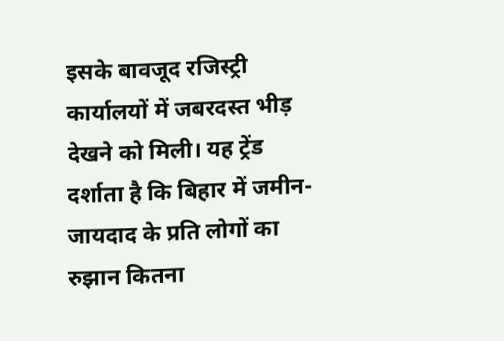इसके बावजूद रजिस्ट्री कार्यालयों में जबरदस्त भीड़ देखने को मिली। यह ट्रेंड दर्शाता है कि बिहार में जमीन-जायदाद के प्रति लोगों का रुझान कितना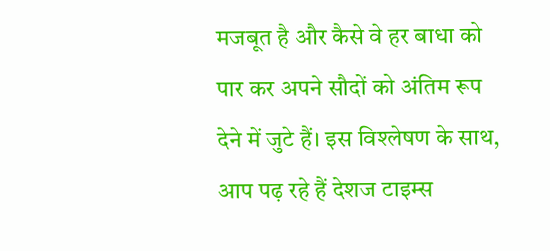मजबूत है और कैसे वे हर बाधा को पार कर अपने सौदों को अंतिम रूप देने में जुटे हैं। इस विश्लेषण के साथ, आप पढ़ रहे हैं देशज टाइम्स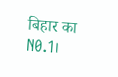बिहार का N0.1।